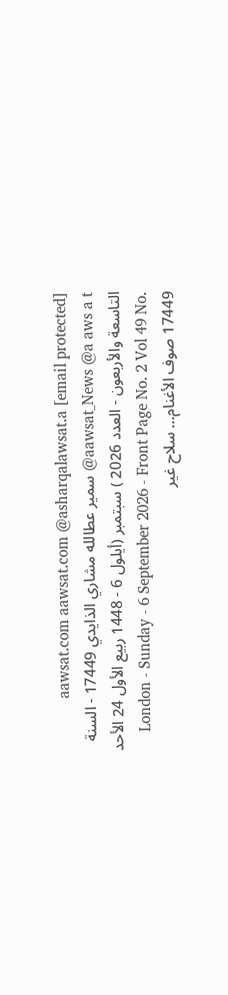[email protected] aawsat.com aawsat.com @asharqalawsat.a @aawsat_News @a aws a t سمير عطالله مشاري الذايدي 17449 - السنة التاسعة والأربعون - العدد 2026 ) سبتمبر (أيلول 6 - 1448 ربيع الأول 24 الأحد London - Sunday - 6 September 2026 - Front Page No. 2 Vol 49 No. 17449 صوف الأغنام... سلاح غير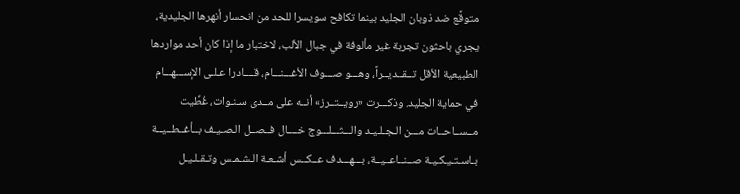متوقَّع ضد ذوبان الجليد بينما تكافح سويسرا للحد من انحسار أنهرها الجليدية، يجري باحثون تجربة غير مألوفة في جبال الألب، لاختبار ما إذا كان أحد مواردها الطبيعية الأقل تــقــديــراً، وهـــو صـــوف الأغـــنـــام، قــــادرا عـلـى الإســـهـــام في حماية الجليد. وذكـــرت «رويــتــرز» أنــه على مــدى سـنـوات، غُطِّيت مــســاحــات مـــن الـجـلـيـد والـــثـــلـــوج خــــال فــصــل الـصـيـف بــأغــطــيــة بـاسـتـيـكـيـة صــنــاعــيــة، بـــهـــدف عــكــس أشـعـة الـشـمـس وتـقـلـيـل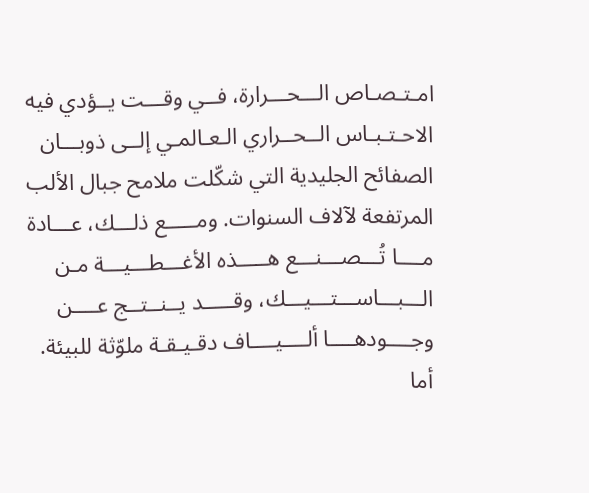امـتـصـاص الـــحـــرارة، فــي وقـــت يــؤدي فيه الاحـتـبـاس الــحــراري الـعـالمـي إلــى ذوبـــان الصفائح الجليدية التي شكّلت ملامح جبال الألب المرتفعة لآلاف السنوات. ومـــــع ذلـــك، عـــادة مــــا تُـــصـــنـــع هـــــذه الأغـــطـــيـــة مـن الـــبـــاســـتـــيـــك، وقـــــد يــنــتــج عــــن وجــــودهــــا ألــــيــــاف دقـيـقـة ملوّثة للبيئة. أما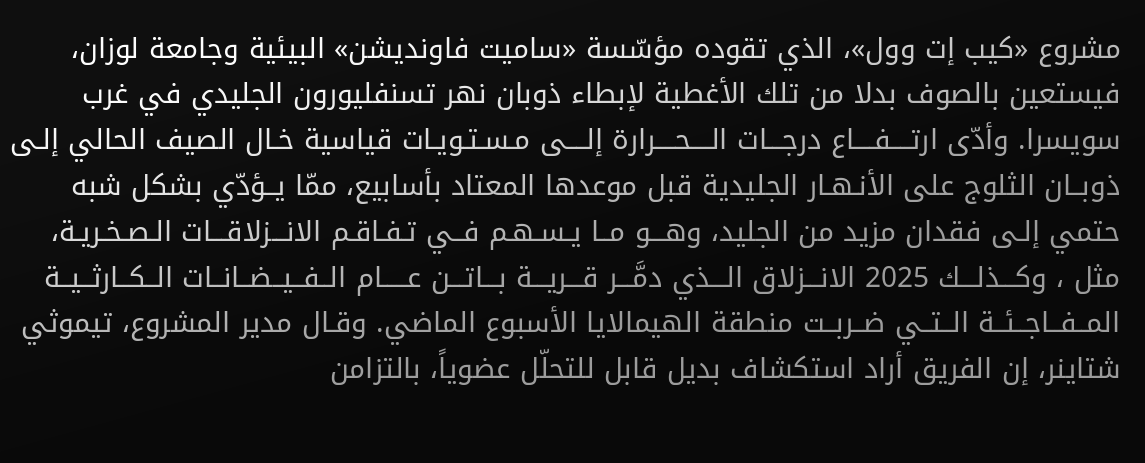مشروع «كيب إت وول»، الذي تقوده مؤسّسة «ساميت فاونديشن» البيئية وجامعة لوزان، فيستعين بالصوف بدلا من تلك الأغطية لإبطاء ذوبان نهر تسنفليورون الجليدي في غرب سويسرا. وأدّى ارتــــفــــاع درجـــات الــــحــــرارة إلــــى مـسـتـويـات قياسية خـال الصيف الحالي إلـى ذوبــان الثلوج على الأنـهـار الجليدية قبل موعدها المعتاد بأسابيع، ممّا يــؤدّي بشكل شبه حتمي إلـى فقدان مزيد من الجليد، وهـــو مــا يـسـهـم فــي تـفـاقـم الانـــزلاقـــات الـصـخـريـة، مثل ، وكـــذلـــك 2025 الانـــزلاق الـــذي دمَّـــر قـــريـــة بـــاتـــن عـــــام الــفــيــضــانــات الــكــارثــيــة المــفــاجــئــة الــتــي ضــربــت منطقة الهيمالايا الأسبوع الماضي. وقـال مدير المشروع، تيموثي شتاينر، إن الفريق أراد استكشاف بديل قابل للتحلّل عضوياً، بالتزامن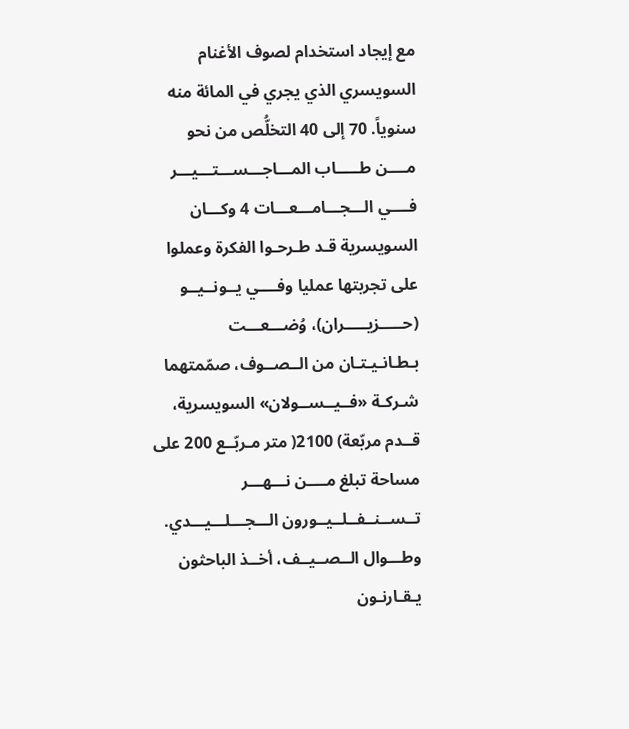مع إيجاد استخدام لصوف الأغنام السويسري الذي يجري في المائة منه سنوياً. 70 إلى 40 التخلُّص من نحو مــــن طـــــاب المـــاجـــســـتـــيـــر فــــي الـــجـــامـــعـــات 4 وكـــان السويسرية قـد طـرحـوا الفكرة وعملوا على تجربتها عمليا وفــــي يــونــيــو (حـــــزيـــــران)، وُضـــعـــت بـطـانـيـتـان من الــصــوف، صمّمتهما شـركـة «فــيــســولان» السويسرية، قــدم مربّعة) 2100( متر مـربّــع 200 على مساحة تبلغ مــــن نـــهـــر تــســنــفــلــيــورون الـــجـــلـــيـــدي. وطـــوال الــصــيــف، أخــذ الباحثون يـقـارنـون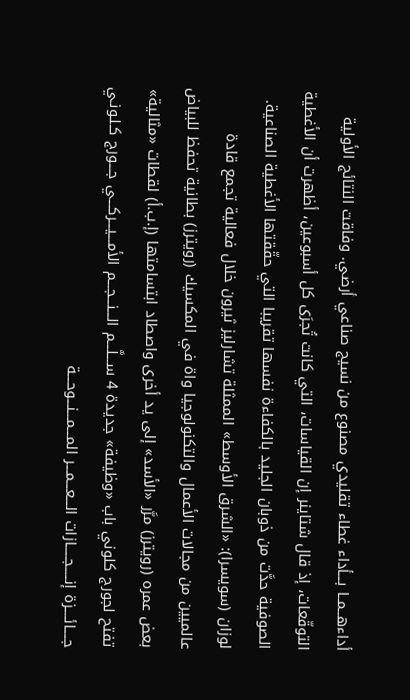أداءهــمــا بـــأداء غطاء تقليدي مصنوع من نسيج صناعي أرضي. وفاقت النتائج الأولية التوقّعات، إذ قال شتاينر إن القياسات، التي كانت تُجرَى كل أسبوعين، أظهرت أن الأغطية الصوفية حدَّت من ذوبان الجليد بالكفاءة نفسها تقريبا التي حقّقتها الأغطية الصناعية. لوزان (سويسرا): «الشرق الأوسط» الممثلة تشارليز ثيرون خلال فعالية تجمع قادة عالميين من مجالات الأعمال والتكنولوجيا واة في المكسيك (رويترز) بطانية تحفظ للبياض بعض عمره (رويترز) مرَّر «الأسد» إلى يد أخرى واصطاد ابتسامتها (إ.ب.أ) لقطات «مثالية» تفتح لجورج كلوني باب «وظيفة» جديدة 4 ســـلَّـــم الـــنـــجـــم الأمـــيـــركـــي جـــورج كـلـونـي جــــائــــزة إنـــــجـــــازات الـــعـــمـــر المـــمـــنـــوحـــة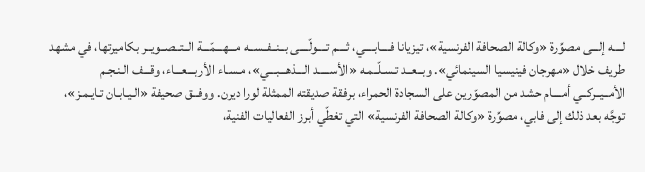لــــه إلـــى مصوِّرة «وكالة الصحافة الفرنسية»، تيزيانا فــــابــــي، ثــــم تــــولّــــى بــنــفــســه مـــهـــمّـــة الــتــصــويــر بكاميرتها، في مشهد طريف خلال «مهرجان فينيسيا السينمائي». وبــعــد تـسـلّــمـه «الأســـــد الـــذهـــبـــي»، مـسـاء الأربـــعـــاء، وقـــف الـنـجـم الأمــيــركــي أمــــام حشد من المصوّرين على السجادة الحمراء، برفقة صديقته الممثلة لورا ديرن. ووفــق صحيفة «الـيـابـان تـايـمـز»، توجَّه بعد ذلك إلى فابي، مصوِّرة «وكالة الصحافة الفرنسية» التي تغطّي أبرز الفعاليات الفنية،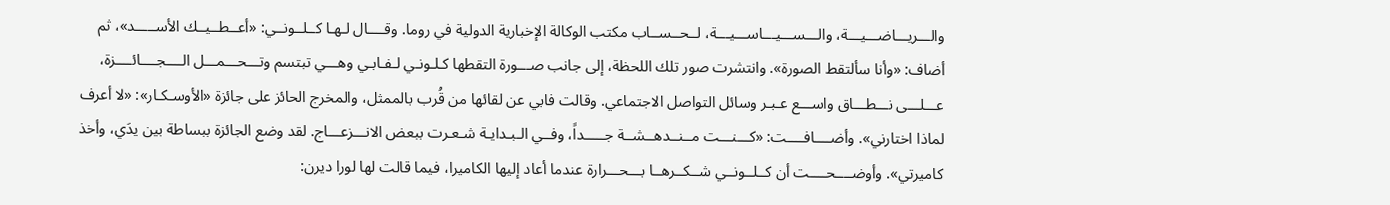والـــريـــاضـــيـــة، والـــســـيـــاســـيـــة، لــحــســاب مكتب الوكالة الإخبارية الدولية في روما. وقــــال لـهـا كــلــونــي: «أعــطــيــك الأســـــد»، ثم أضاف: «وأنا سألتقط الصورة». وانتشرت صور تلك اللحظة، إلى جانب صـــورة التقطها كـلـونـي لـفـابـي وهـــي تبتسم وتـــحـــمـــل الــــجــــائــــزة، عـــلـــى نـــطـــاق واســـع عـبـر وسائل التواصل الاجتماعي. وقالت فابي عن لقائها من قُرب بالممثل، والمخرج الحائز على جائزة «الأوسـكـار»: «لا أعرف لماذا اختارني». وأضــــافــــت: «كـــنـــت مــنــدهــشــة جـــــداً، وفــي الـبـدايـة شـعـرت ببعض الانـــزعـــاج. لقد وضع الجائزة ببساطة بين يدَي، وأخذ كاميرتي». وأوضــــحــــت أن كــلــونــي شــكــرهــا بـــحـــرارة عندما أعاد إليها الكاميرا، فيما قالت لها لورا ديرن: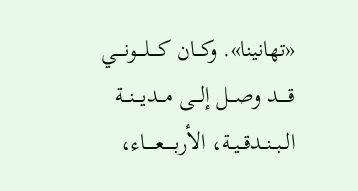«تهانينا». وكـــان كــــلــــونــــي قـــــد وصـــل إلـــى مـــديـــنـــة الــبــنــدقــيــة، الأربـــــعـــــاء،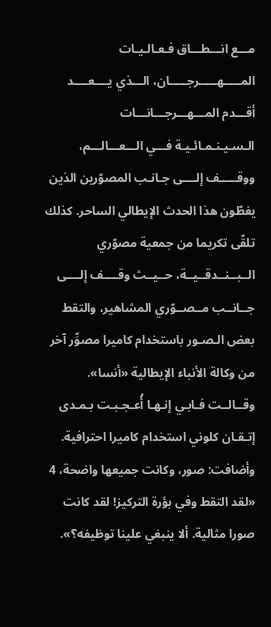مـــع انـــطـــاق فـعـالـيـات المـــــهـــــرجـــــان، الـــذي يــــعــــد أقـــدم المـــهـــرجـــانـــات الـسـيـنـمـائـيـة فـــي الـــعـــالـــم، ووقـــــف إلــــى جـانـب المصوّرين الذين يغطّون هذا الحدث الإيطالي الساحر. كذلك تلقّى تكريما من جمعية مصوّري الــبــنــدقــيــة، حــيــث وقــــف إلــــى جــانــب مــصــوّري المشاهير، والتقط بعض الـصـور باستخدام كاميرا مصوِّر آخر من وكالة الأنباء الإيطالية «أنسا». وقــالــت فـابـي إنـهـا أُعـجـبـت بـمـدى إتـقـان كلوني استخدام كاميرا احترافية. وأضافت: صور، وكانت جميعها واضحة، 4 «لقد التقط وفي بؤرة التركيز! لقد كانت صورا مثالية. ألا ينبغي علينا توظيفه؟».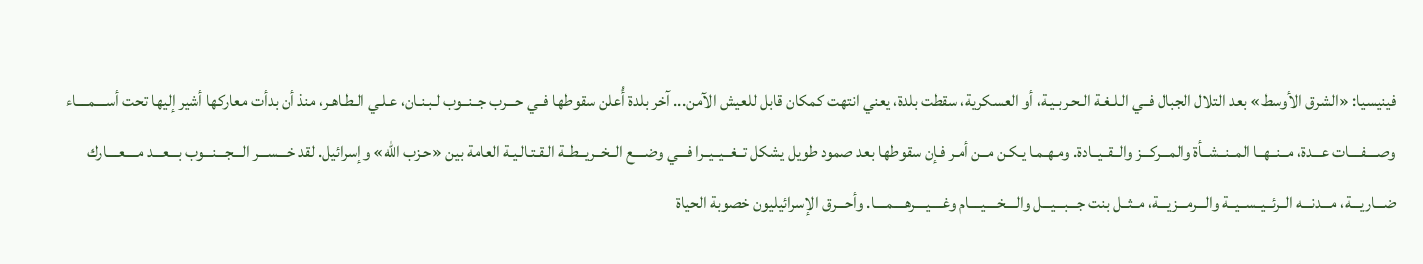فينيسيا: «الشرق الأوسط» بعد التلال الجبال فــي الـلـغـة الـحـربـيـة، أو العسكرية، سقطت بلدة، يعني انتهت كمكان قابل للعيش الآمن... آخر بلدة أُعلن سقوطها فــي حـــرب جــنــوب لـبـنـان، عـلـي الـطـاهـر، منذ أن بدأت معاركها أشير إليها تحت أســــمــــاء وصــــفــــات عـــدة، مــنــهــا المــنــشــأة والمـــركـــز والــقــيــادة. ومـهـمـا يـكـن مــن أمـر فـإن سقوطها بعد صمود طويل يشكل تــغــيــيــرا فـــي وضــــع الــخــريــطــة الـقـتـالـيـة العامة بين «حـزب الله» وإسرائيل. لقد خـــســـر الـــجـــنـــوب بـــعـــد مــــعــــارك ضـــاريـــة، مـــدنـــه الــرئــيــســيــة والـــرمـــزيـــة، مــثــل بنت جـــبـــيـــل والــــخــــيــــام وغــــيــــرهــــمــــا. وأحـــرق الإسرائيليون خصوبة الحياة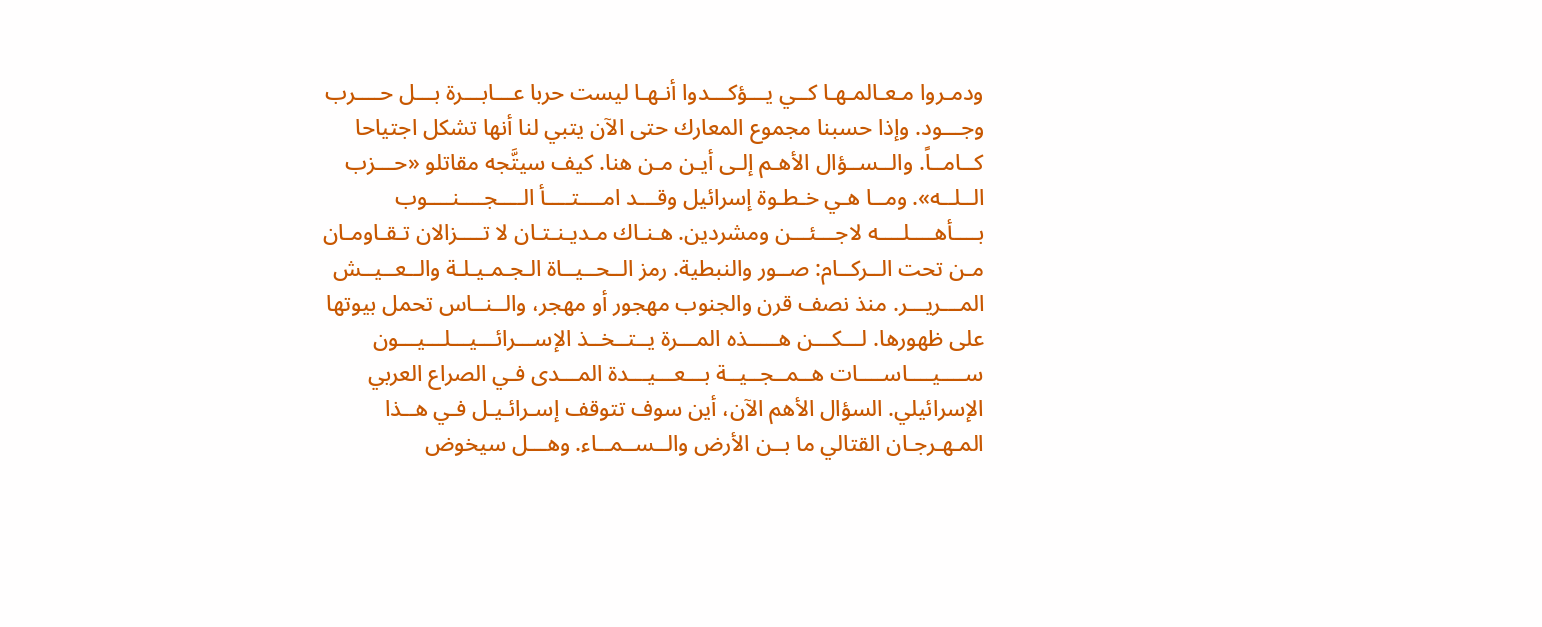ودمـروا مـعـالمـهـا كــي يـــؤكـــدوا أنـهـا ليست حربا عـــابـــرة بـــل حــــرب وجـــود. وإذا حسبنا مجموع المعارك حتى الآن يتبي لنا أنها تشكل اجتياحا كــامــاً. والــســؤال الأهـم إلـى أيـن مـن هنا. كيف سيتَّجه مقاتلو «حـــزب الــلــه». ومــا هـي خـطـوة إسرائيل وقـــد امــــتــــأ الــــجــــنــــوب بــــأهــــلــــه لاجـــئـــن ومشردين. هـنـاك مـديـنـتـان لا تــــزالان تـقـاومـان مـن تحت الــركــام: صــور والنبطية. رمز الــحــيــاة الـجـمـيـلـة والــعــيــش المـــريـــر. منذ نصف قرن والجنوب مهجور أو مهجر، والــنــاس تحمل بيوتها على ظهورها. لـــكـــن هـــــذه المـــرة يــتــخــذ الإســـرائـــيـــلـــيـــون ســــيــــاســــات هــمــجــيــة بـــعـــيـــدة المـــدى فـي الصراع العربي الإسرائيلي. السؤال الأهم الآن، أين سوف تتوقف إسـرائـيـل فـي هــذا المـهـرجـان القتالي ما بــن الأرض والــســمــاء. وهـــل سيخوض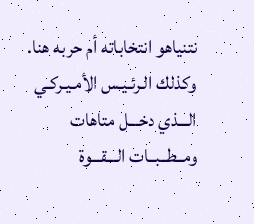نتنياهو انتخاباته أم حربه هنا. وكذلك الـرئـيـس الأمـيـركـي الـــذي دخـــل متاهات ومــطــبــات الـــقـــوة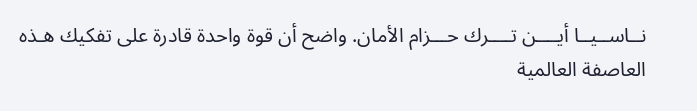نــاســيــا أيــــن تــــرك حـــزام الأمان. واضح أن قوة واحدة قادرة على تفكيك هـذه العاصفة العالمية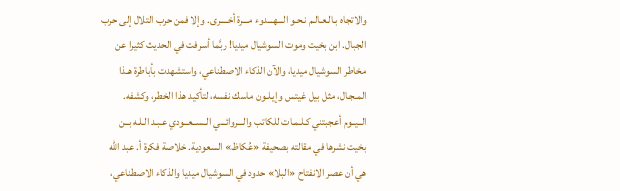والاتجاه بـالـعـالـم نـحـو الـــهـــدوء مـــرة أخــــرى. وإلا فمن حرب التلال إلى حرب الجبال. ابن بخيت وموت السوشيال ميديا! ربَّما أسرفت في الحديث كثيرا عن مخاطر السوشيال ميديا، والآن الذكاء الاصطناعي، واستشهدت بأباطرة هـذا المـجـال، مثل بيل غيتس وإيـلـون ماسك نفسه، لتأكيد هذا الخطر، وكشفه. الــيــوم أعجبتني كـلـمـات للكاتب والـــروائـــي الــســعــودي عـبـد الـلـه بــن بخيت نشرها في مقالته بصحيفة «عُكاظ» السعودية. خلاصة فكرة أ. عبد الله هي أن عصر الانفتاح «البلا» حدود في السوشيال ميديا والذكاء الاصطناعي،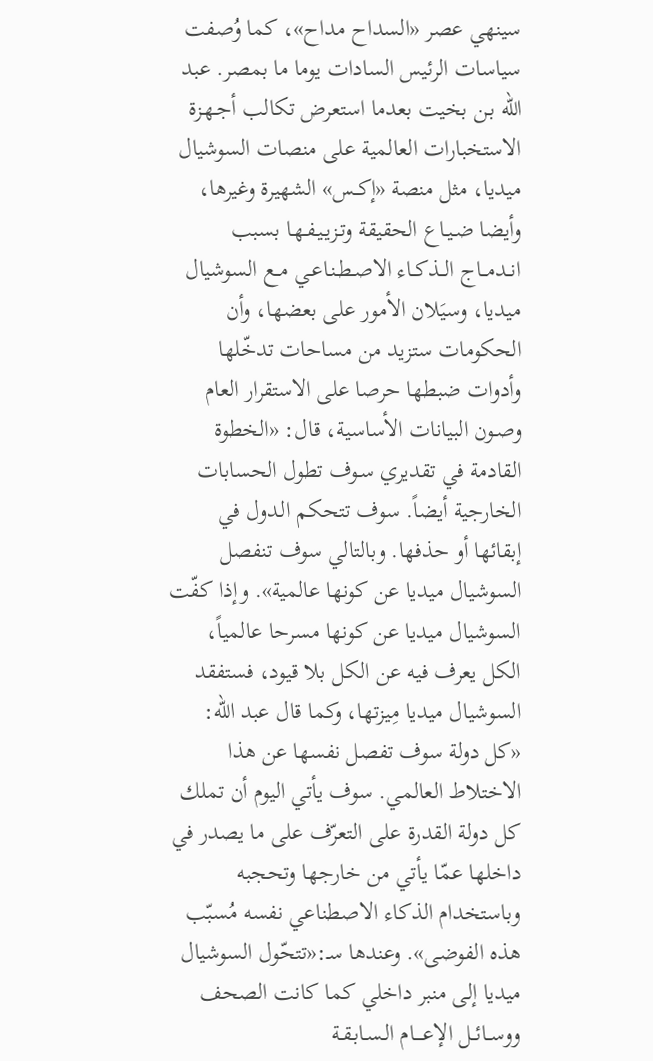سينهي عصر «السداح مداح»، كما وُصفت سياسات الرئيس السادات يوما ما بمصر. عبد الله بـن بخيت بعدما استعرض تكالب أجـهـزة الاستخبارات العالمية على منصات السوشيال ميديا، مثل منصة «إكــس» الشهيرة وغيرها، وأيضا ضـيـاع الحقيقة وتـزيـيـفـهـا بسبب انــدمــاج الــذكــاء الاصـطـنـاعـي مــع السوشيال ميديا، وسيَلان الأمور على بعضها، وأن الحكومات ستزيد من مساحات تدخّلها وأدوات ضبطها حرصا على الاستقرار العام وصـون البيانات الأساسية، قال: «الخطوة القادمة في تقديري سـوف تطول الحسابات الخارجية أيضاً. سوف تتحكم الـدول في إبقائها أو حذفها. وبالتالي سوف تنفصل السوشيال ميديا عن كونها عالمية». وإذا كفّت السوشيال ميديا عن كونها مسرحا عالمياً، الكل يعرف فيه عن الكل بلا قيود، فستفقد السوشيال ميديا مِيزتها، وكما قال عبد الله: «كل دولة سوف تفصل نفسها عن هذا الاختلاط العالمي. سوف يأتي اليوم أن تملك كل دولة القدرة على التعرّف على ما يصدر في داخلها عمّا يأتي من خارجها وتحجبه وباستخدام الذكاء الاصطناعي نفسه مُسبّب هذه الفوضى». وعندها سـ:«تتحّول السوشيال ميديا إلى منبر داخلي كما كانت الصحف ووســائــل الإعــــام الـسـابـقـة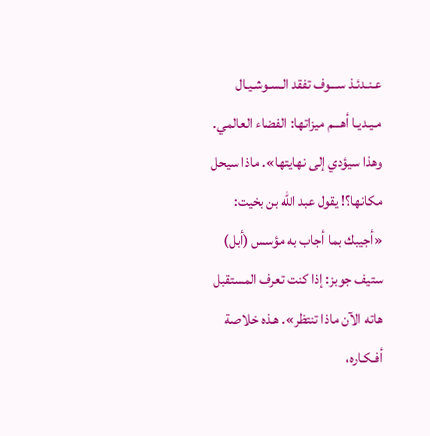عـنـدئـذ ســـوف تفقد الـسـوشـيـال مـيـديـا أهـــم ميزاتها: الفضاء العالمي. وهذا سيؤدي إلى نهايتها». ماذا سيحل مكانها؟! يقول عبد الله بن بخيت: «أجيبك بما أجاب به مؤسس (أبل) ستيف جوبز: إذا كنت تعرف المستقبل هاته الآن ماذا تنتظر». هـذه خلاصة أفـكـاره،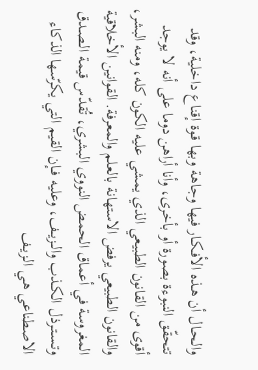والـحـال أن هـذه الأفـكـار فيها وجاهة وبها قـوة إقناع داخلية، وقد تتحقّق النبوءة بصورة أو بأخرى، وأنا أراهن دوما على أنه لا يوجد أقوى من القانون الطبيعي الذي يمشي عليه الكون كله، ومنه البشر، والقانون الطبيعي يرفض الاستهانة بالعلم والمعرفة. القوانين الأخلاقية المغروسة في أعماق الحمض النووي البشري، تُقدّس قيمة الـصـدق وتـسـتـرذل الـكـذب والــزيــف، وعليه فــإن القيم التي يكرّسها الذكاء الاصطناعي هـي الـزيـف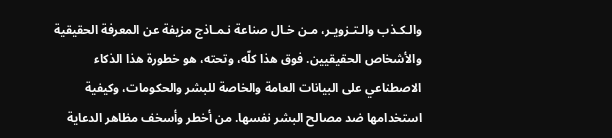والـكـذب والـتـزويـر، مـن خـال صناعة نـمـاذج مزيفة عن المعرفة الحقيقية والأشخاص الحقيقيين. فوق هذا كلّه، وتحته، هو خطورة هذا الذكاء الاصطناعي على البيانات العامة والخاصة للبشر والحكومات، وكيفية استخدامها ضد مصالح البشر نفسها. من أخطر وأسخف مظاهر الدعاية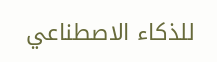للذكاء الاصطناعي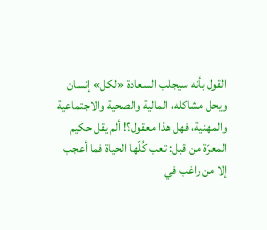القول بأنه سيجلب السعادة «لكل» إنسان ويحل مشاكله، المالية والصحية والاجتماعية والمهنية، فهل هذا معقول؟! ألم يقل حكيم المعرّة من قبل: تعب كُلّها الحياة فما أعجب إلا من راغب في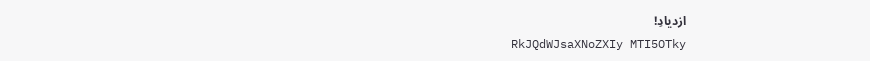ازديادِ!
RkJQdWJsaXNoZXIy MTI5OTky